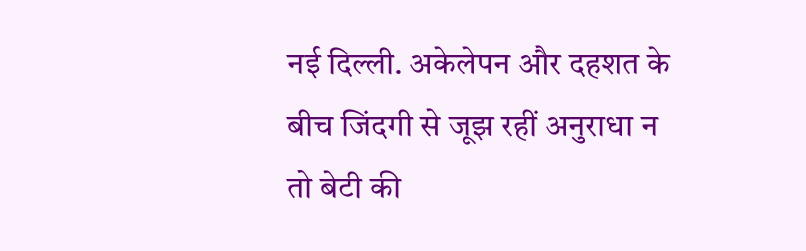नई दिल्ली. अकेलेपन और दहशत के बीच जिंदगी से जूझ रहीं अनुराधा न तो बेटी की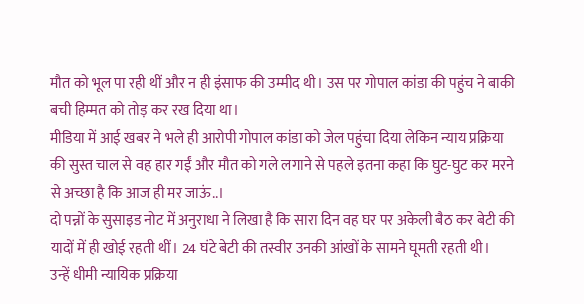मौत को भूल पा रही थीं और न ही इंसाफ की उम्मीद थी। उस पर गोपाल कांडा की पहुंच ने बाकी बची हिम्मत को तोड़ कर रख दिया था।
मीडिया में आई खबर ने भले ही आरोपी गोपाल कांडा को जेल पहुंचा दिया लेकिन न्याय प्रक्रिया की सुस्त चाल से वह हार गईं और मौत को गले लगाने से पहले इतना कहा कि घुट-घुट कर मरने से अच्छा है कि आज ही मर जाऊं..।
दो पन्नों के सुसाइड नोट में अनुराधा ने लिखा है कि सारा दिन वह घर पर अकेली बैठ कर बेटी की यादों में ही खोई रहती थीं। 24 घंटे बेटी की तस्वीर उनकी आंखों के सामने घूमती रहती थी।
उन्हें धीमी न्यायिक प्रक्रिया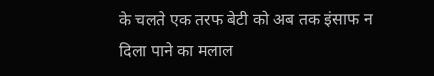के चलते एक तरफ बेटी को अब तक इंसाफ न दिला पाने का मलाल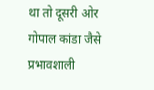था तो दूसरी ओर गोपाल कांडा जैसे प्रभावशाली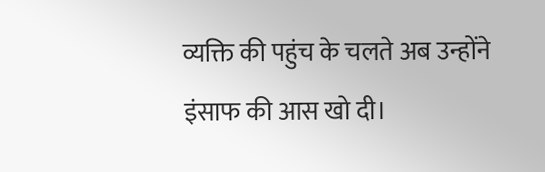व्यक्ति की पहुंच के चलते अब उन्होंने इंसाफ की आस खो दी।